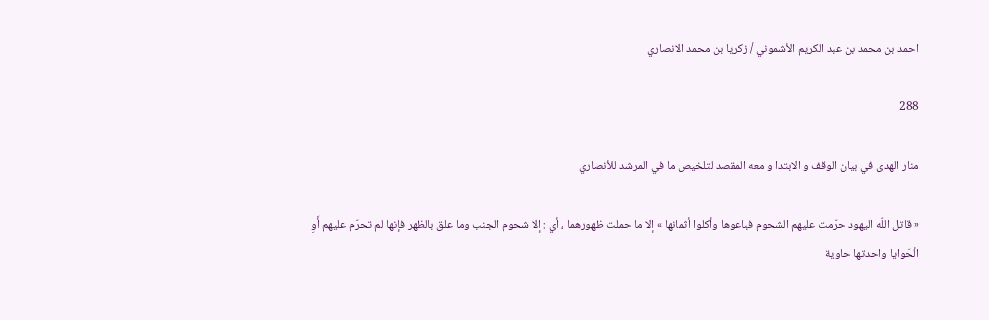احمد بن محمد بن عبد الكريم الأشموني / زكريا بن محمد الانصاري

288

منار الهدى في بيان الوقف و الابتدا و معه المقصد لتلخيص ما في المرشد للأنصاري

« قاتل اللّه اليهود حرّمت عليهم الشحوم فباعوها وأكلوا أثمانها » إلا ما حملت ظهورهما ، أي : إلا شحوم الجنب وما علق بالظهر فإنها لم تحرّم عليهم أَوِ الْحَوايا واحدتها حاوية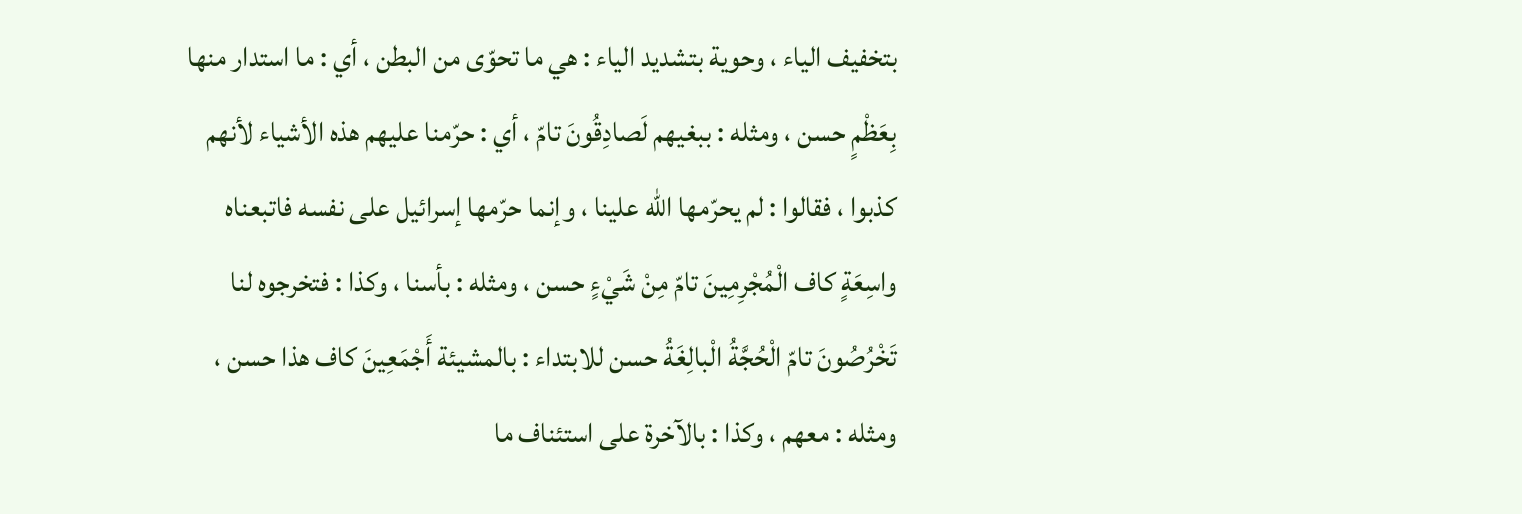بتخفيف الياء ، وحوية بتشديد الياء : هي ما تحوّى من البطن ، أي : ما استدار منها بِعَظْمٍ حسن ، ومثله : ببغيهم لَصادِقُونَ تامّ ، أي : حرّمنا عليهم هذه الأشياء لأنهم كذبوا ، فقالوا : لم يحرّمها اللّه علينا ، وإنما حرّمها إسرائيل على نفسه فاتبعناه واسِعَةٍ كاف الْمُجْرِمِينَ تامّ مِنْ شَيْءٍ حسن ، ومثله : بأسنا ، وكذا : فتخرجوه لنا تَخْرُصُونَ تامّ الْحُجَّةُ الْبالِغَةُ حسن للابتداء : بالمشيئة أَجْمَعِينَ كاف هذا حسن ، ومثله : معهم ، وكذا : بالآخرة على استئناف ما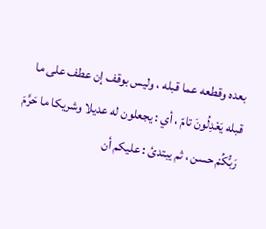بعده وقطعه عما قبله ، وليس بوقف إن عطف على ما قبله يَعْدِلُونَ تامّ ، أي : يجعلون له عديلا وشريكا ما حَرَّمَ رَبُّكُمْ حسن ، ثم يبتدئ : عليكم أن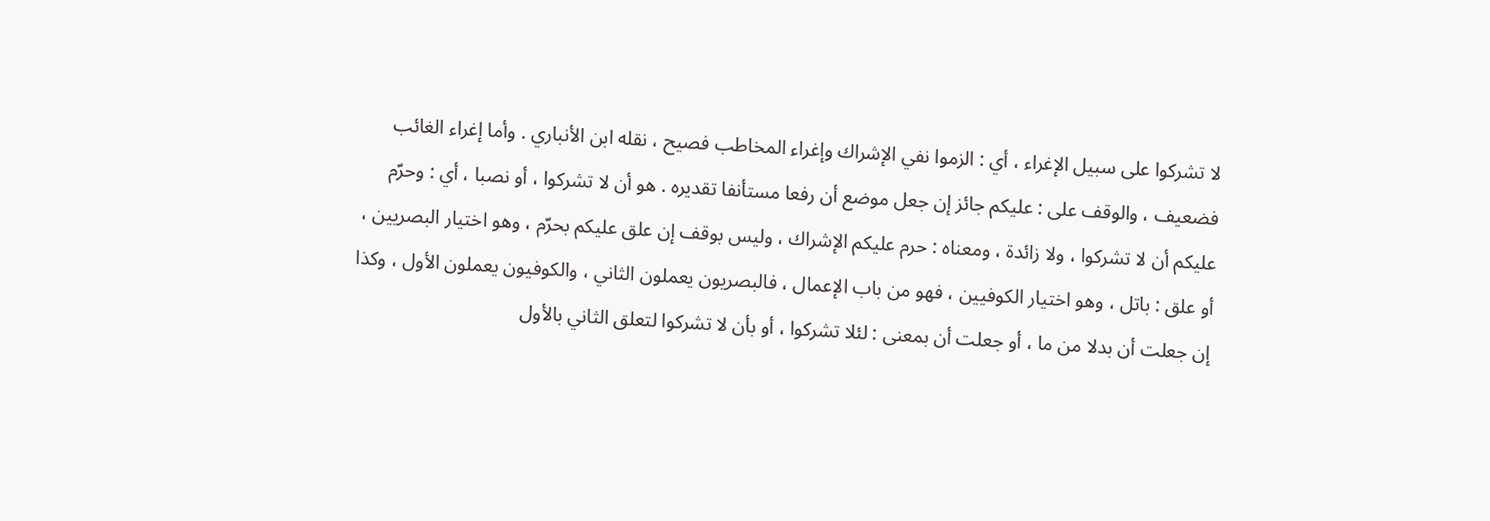لا تشركوا على سبيل الإغراء ، أي : الزموا نفي الإشراك وإغراء المخاطب فصيح ، نقله ابن الأنباري . وأما إغراء الغائب فضعيف ، والوقف على : عليكم جائز إن جعل موضع أن رفعا مستأنفا تقديره . هو أن لا تشركوا ، أو نصبا ، أي : وحرّم عليكم أن لا تشركوا ، ولا زائدة ، ومعناه : حرم عليكم الإشراك ، وليس بوقف إن علق عليكم بحرّم ، وهو اختيار البصريين ، أو علق : باتل ، وهو اختيار الكوفيين ، فهو من باب الإعمال ، فالبصريون يعملون الثاني ، والكوفيون يعملون الأول ، وكذا إن جعلت أن بدلا من ما ، أو جعلت أن بمعنى : لئلا تشركوا ، أو بأن لا تشركوا لتعلق الثاني بالأول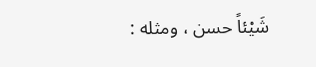شَيْئاً حسن ، ومثله :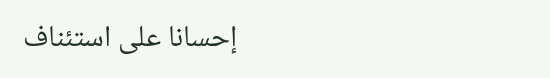إحسانا على استئناف